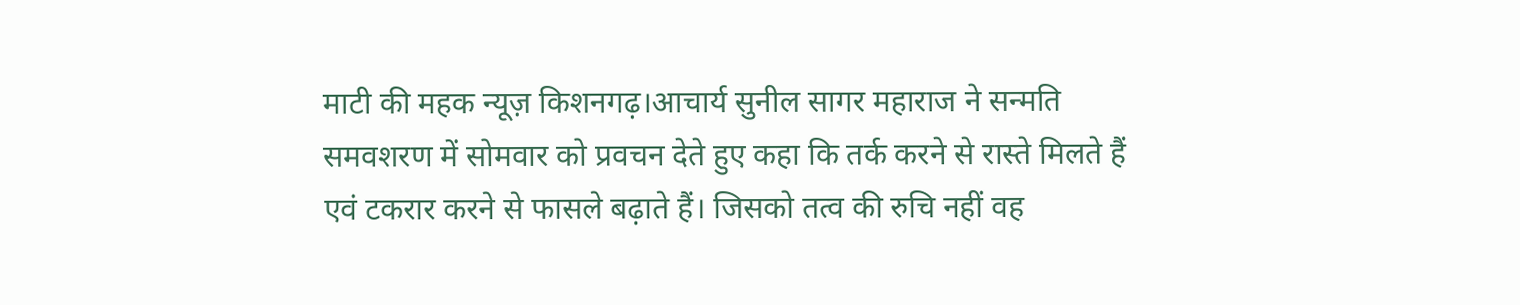माटी की महक न्यूज़ किशनगढ़।आचार्य सुनील सागर महाराज ने सन्मति समवशरण में सोमवार को प्रवचन देते हुए कहा कि तर्क करने से रास्ते मिलते हैं एवं टकरार करने से फासले बढ़ाते हैं। जिसको तत्व की रुचि नहीं वह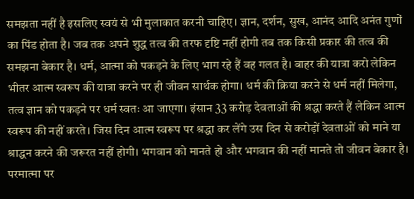समझता नहीं है इसलिए स्वयं से भी मुलाकात करनी चाहिए। ज्ञान, दर्शन, सुख, आनंद आदि अनंत गुणों का पिंड होता है। जब तक अपने शुद्ध तत्व की तरफ दृष्टि नहीं होगी तब तक किसी प्रकार की तत्व की समझना बेकार है। धर्म, आत्मा को पकड़ने के लिए भाग रहे हैं वह गलत है। बाहर की यात्रा करो लेकिन भीतर आत्म स्वरूप की यात्रा करने पर ही जीवन सार्थक होगा। धर्म की क्रिया करने से धर्म नहीं मिलेगा, तत्व ज्ञान को पकड़ने पर धर्म स्वतः आ जाएगा। इंसान 33 करोड़ देवताओं की श्रद्धा करते हैं लेकिन आत्म स्वरूप की नहीं करते। जिस दिन आत्म स्वरूप पर श्रद्धा कर लेंगे उस दिन से करोड़ों देवताओं को माने या श्राद्धन करने की जरूरत नहीं होगी। भगवान को मानते हो और भगवान की नहीं मानते तो जीवन बेकार है। परमात्मा पर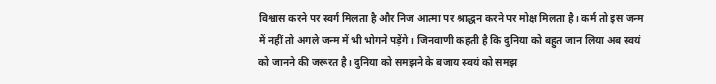विश्वास करने पर स्वर्ग मिलता है और निज आत्मा पर श्राद्धन करने पर मोक्ष मिलता है। कर्म तो इस जन्म में नहीं तो अगले जन्म में भी भोगने पड़ेंगे। जिनवाणी कहती है कि दुनिया को बहुत जान लिया अब स्वयं को जानने की जरूरत है। दुनिया को समझने के बजाय स्वयं को समझ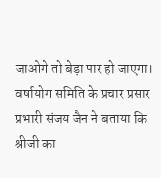जाओगे तो बेड़ा पार हो जाएगा। वर्षायोग समिति के प्रचार प्रसार प्रभारी संजय जैन ने बताया कि श्रीजी का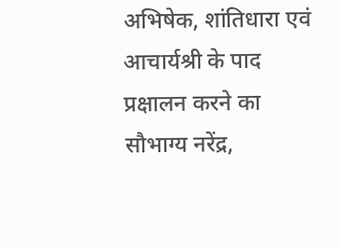अभिषेक, शांतिधारा एवं आचार्यश्री के पाद प्रक्षालन करने का सौभाग्य नरेंद्र,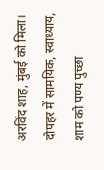अरविंद शाह, मुंबई को मिला। दोपहर में सामयिक, स्वाध्याय, शाम को पण्य पुच्छा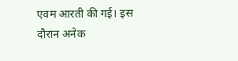एवम आरती की गई। इस दौरान अनेक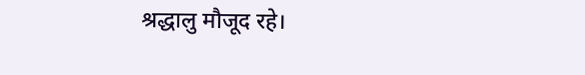श्रद्धालु मौजूद रहे।